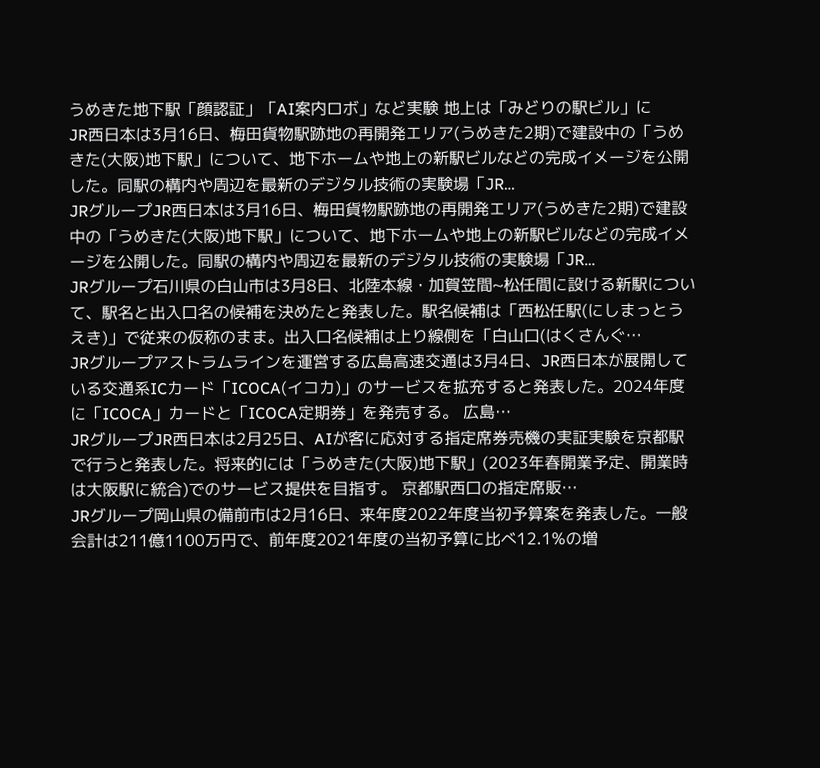うめきた地下駅「顔認証」「AI案内ロボ」など実験 地上は「みどりの駅ビル」に
JR西日本は3月16日、梅田貨物駅跡地の再開発エリア(うめきた2期)で建設中の「うめきた(大阪)地下駅」について、地下ホームや地上の新駅ビルなどの完成イメージを公開した。同駅の構内や周辺を最新のデジタル技術の実験場「JR…
JRグループJR西日本は3月16日、梅田貨物駅跡地の再開発エリア(うめきた2期)で建設中の「うめきた(大阪)地下駅」について、地下ホームや地上の新駅ビルなどの完成イメージを公開した。同駅の構内や周辺を最新のデジタル技術の実験場「JR…
JRグループ石川県の白山市は3月8日、北陸本線・加賀笠間~松任間に設ける新駅について、駅名と出入口名の候補を決めたと発表した。駅名候補は「西松任駅(にしまっとうえき)」で従来の仮称のまま。出入口名候補は上り線側を「白山口(はくさんぐ…
JRグループアストラムラインを運営する広島高速交通は3月4日、JR西日本が展開している交通系ICカード「ICOCA(イコカ)」のサービスを拡充すると発表した。2024年度に「ICOCA」カードと「ICOCA定期券」を発売する。 広島…
JRグループJR西日本は2月25日、AIが客に応対する指定席券売機の実証実験を京都駅で行うと発表した。将来的には「うめきた(大阪)地下駅」(2023年春開業予定、開業時は大阪駅に統合)でのサービス提供を目指す。 京都駅西口の指定席販…
JRグループ岡山県の備前市は2月16日、来年度2022年度当初予算案を発表した。一般会計は211億1100万円で、前年度2021年度の当初予算に比べ12.1%の増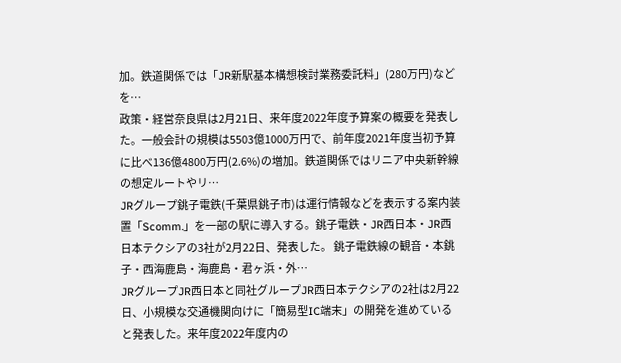加。鉄道関係では「JR新駅基本構想検討業務委託料」(280万円)などを…
政策・経営奈良県は2月21日、来年度2022年度予算案の概要を発表した。一般会計の規模は5503億1000万円で、前年度2021年度当初予算に比べ136億4800万円(2.6%)の増加。鉄道関係ではリニア中央新幹線の想定ルートやリ…
JRグループ銚子電鉄(千葉県銚子市)は運行情報などを表示する案内装置「Scomm.」を一部の駅に導入する。銚子電鉄・JR西日本・JR西日本テクシアの3社が2月22日、発表した。 銚子電鉄線の観音・本銚子・西海鹿島・海鹿島・君ヶ浜・外…
JRグループJR西日本と同社グループJR西日本テクシアの2社は2月22日、小規模な交通機関向けに「簡易型IC端末」の開発を進めていると発表した。来年度2022年度内の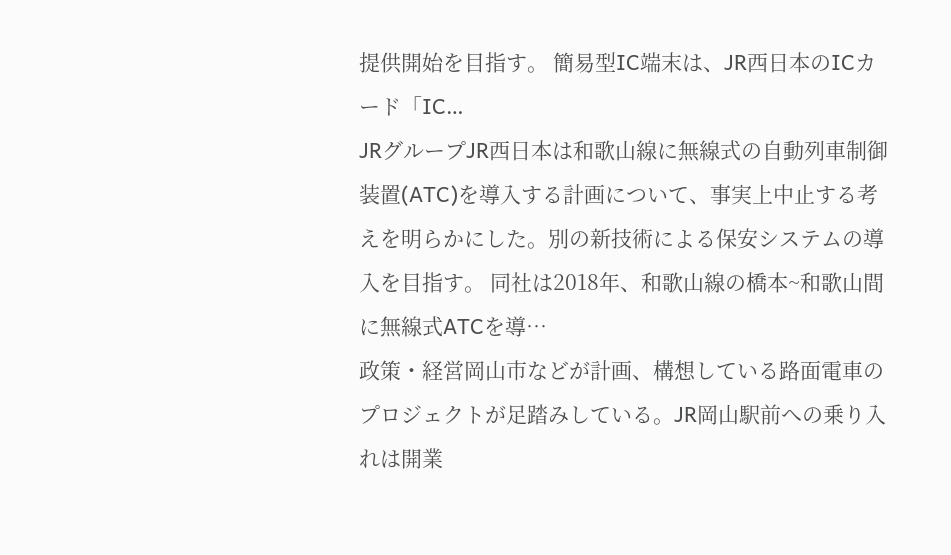提供開始を目指す。 簡易型IC端末は、JR西日本のICカード「IC…
JRグループJR西日本は和歌山線に無線式の自動列車制御装置(ATC)を導入する計画について、事実上中止する考えを明らかにした。別の新技術による保安システムの導入を目指す。 同社は2018年、和歌山線の橋本~和歌山間に無線式ATCを導…
政策・経営岡山市などが計画、構想している路面電車のプロジェクトが足踏みしている。JR岡山駅前への乗り入れは開業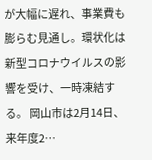が大幅に遅れ、事業費も膨らむ見通し。環状化は新型コロナウイルスの影響を受け、一時凍結する。 岡山市は2月14日、来年度2…